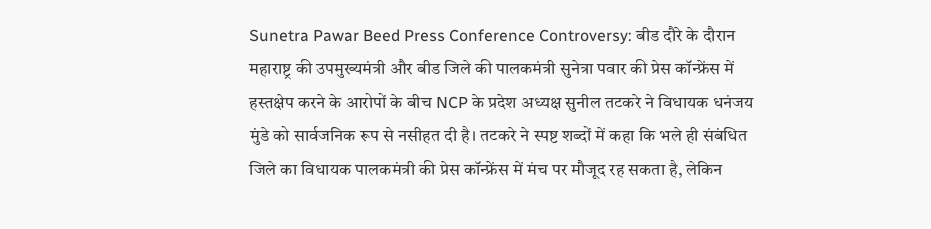Sunetra Pawar Beed Press Conference Controversy: बीड दौरे के दौरान महाराष्ट्र की उपमुख्यमंत्री और बीड जिले की पालकमंत्री सुनेत्रा पवार की प्रेस कॉन्फ्रेंस में हस्तक्षेप करने के आरोपों के बीच NCP के प्रदेश अध्यक्ष सुनील तटकरे ने विधायक धनंजय मुंडे को सार्वजनिक रूप से नसीहत दी है। तटकरे ने स्पष्ट शब्दों में कहा कि भले ही संबंधित जिले का विधायक पालकमंत्री की प्रेस कॉन्फ्रेंस में मंच पर मौजूद रह सकता है, लेकिन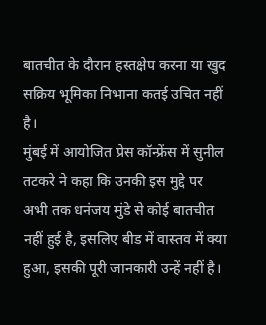बातचीत के दौरान हस्तक्षेप करना या खुद सक्रिय भूमिका निभाना कतई उचित नहीं है।
मुंबई में आयोजित प्रेस कॉन्फ्रेंस में सुनील तटकरे ने कहा कि उनकी इस मुद्दे पर अभी तक धनंजय मुंडे से कोई बातचीत नहीं हुई है, इसलिए बीड में वास्तव में क्या हुआ, इसकी पूरी जानकारी उन्हें नहीं है।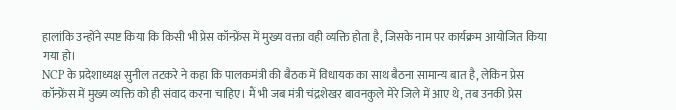हालांकि उन्होंने स्पष्ट किया कि किसी भी प्रेस कॉन्फ्रेंस में मुख्य वक्ता वही व्यक्ति होता है, जिसके नाम पर कार्यक्रम आयोजित किया गया हो।
NCP के प्रदेशाध्यक्ष सुनील तटकरे ने कहा कि पालकमंत्री की बैठक में विधायक का साथ बैठना सामान्य बात है, लेकिन प्रेस कॉन्फ्रेंस में मुख्य व्यक्ति को ही संवाद करना चाहिए। मैं भी जब मंत्री चंद्रशेखर बावनकुले मेरे जिले में आए थे, तब उनकी प्रेस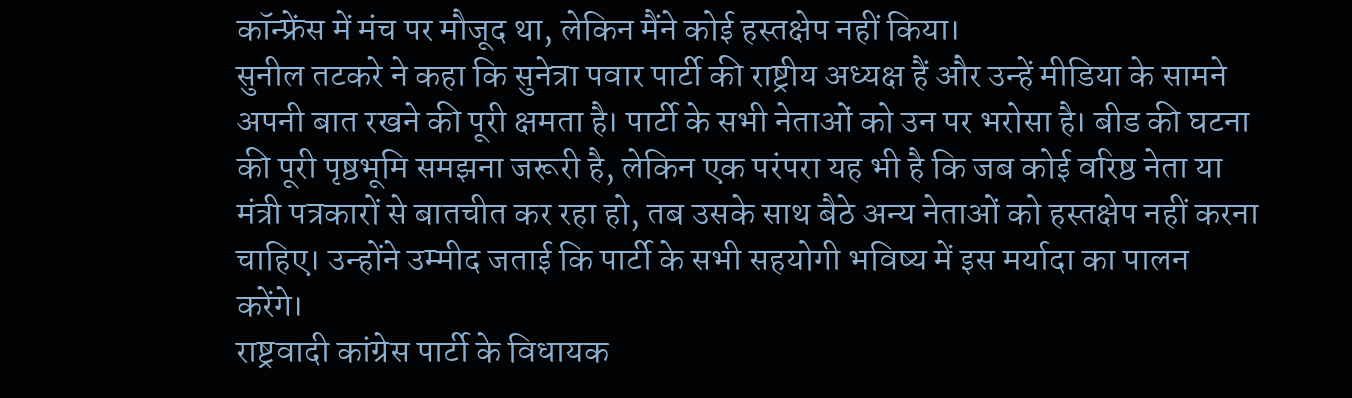कॉन्फ्रेंस में मंच पर मौजूद था, लेकिन मैंने कोई हस्तक्षेप नहीं किया।
सुनील तटकरे ने कहा कि सुनेत्रा पवार पार्टी की राष्ट्रीय अध्यक्ष हैं और उन्हें मीडिया के सामने अपनी बात रखने की पूरी क्षमता है। पार्टी के सभी नेताओं को उन पर भरोसा है। बीड की घटना की पूरी पृष्ठभूमि समझना जरूरी है, लेकिन एक परंपरा यह भी है कि जब कोई वरिष्ठ नेता या मंत्री पत्रकारों से बातचीत कर रहा हो, तब उसके साथ बैठे अन्य नेताओं को हस्तक्षेप नहीं करना चाहिए। उन्होंने उम्मीद जताई कि पार्टी के सभी सहयोगी भविष्य में इस मर्यादा का पालन करेंगे।
राष्ट्रवादी कांग्रेस पार्टी के विधायक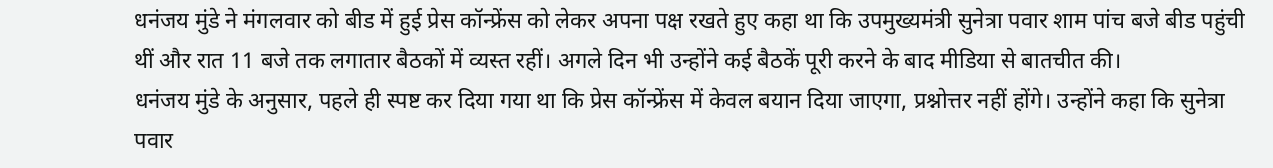धनंजय मुंडे ने मंगलवार को बीड में हुई प्रेस कॉन्फ्रेंस को लेकर अपना पक्ष रखते हुए कहा था कि उपमुख्यमंत्री सुनेत्रा पवार शाम पांच बजे बीड पहुंची थीं और रात 11 बजे तक लगातार बैठकों में व्यस्त रहीं। अगले दिन भी उन्होंने कई बैठकें पूरी करने के बाद मीडिया से बातचीत की।
धनंजय मुंडे के अनुसार, पहले ही स्पष्ट कर दिया गया था कि प्रेस कॉन्फ्रेंस में केवल बयान दिया जाएगा, प्रश्नोत्तर नहीं होंगे। उन्होंने कहा कि सुनेत्रा पवार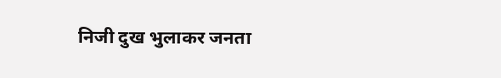निजी दुख भुलाकर जनता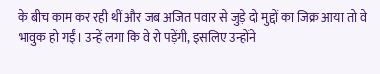के बीच काम कर रही थीं और जब अजित पवार से जुड़े दो मुद्दों का जिक्र आया तो वे भावुक हो गईं। उन्हें लगा कि वे रो पड़ेंगी, इसलिए उन्होंने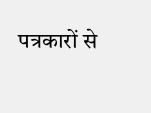पत्रकारों से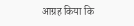आग्रह किया कि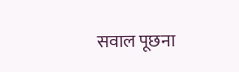सवाल पूछना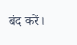बंद करें।